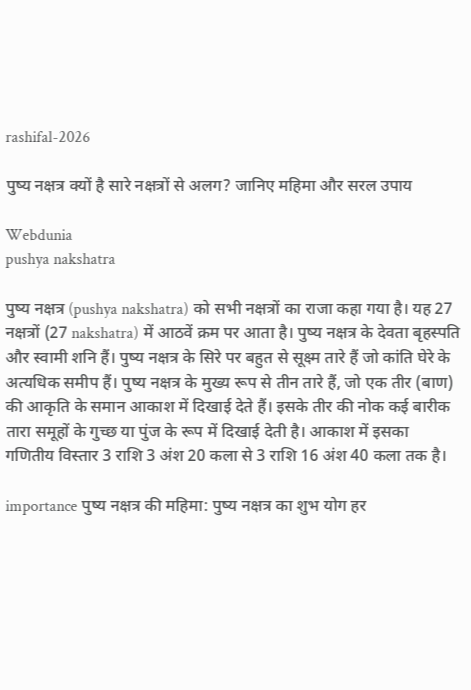rashifal-2026

पुष्य नक्षत्र क्यों है सारे नक्षत्रों से अलग? जानिए महिमा और सरल उपाय

Webdunia
pushya nakshatra

पुष्य नक्षत्र (pushya nakshatra) को सभी नक्षत्रों का राजा कहा गया है। यह 27 नक्षत्रों (27 nakshatra) में आठवें क्रम पर आता है। पुष्य नक्षत्र के देवता बृहस्पति और स्वामी शनि हैं। पुष्य नक्षत्र के सिरे पर बहुत से सूक्ष्म तारे हैं जो कांति घेरे के अत्यधिक समीप हैं। पुष्य नक्षत्र के मुख्य रूप से तीन तारे हैं, जो एक तीर (बाण) की आकृति के समान आकाश में दिखाई देते हैं। इसके तीर की नोक कई बारीक तारा समूहों के गुच्छ या पुंज के रूप में दिखाई देती है। आकाश में इसका गणितीय विस्तार 3 राशि 3 अंश 20 कला से 3 राशि 16 अंश 40 कला तक है।

importance पुष्य नक्षत्र की महिमा: पुष्य नक्षत्र का शुभ योग हर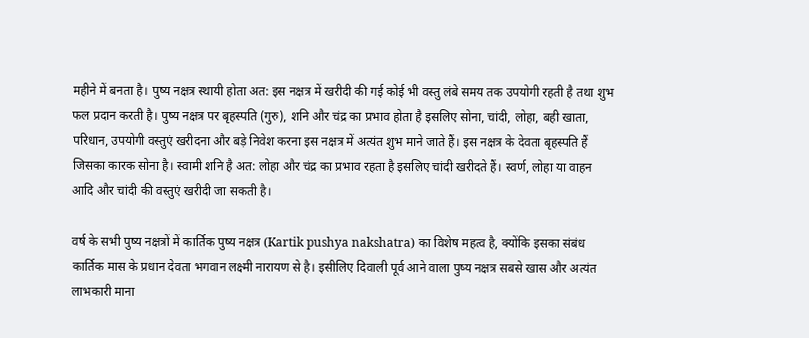महीने में बनता है। पुष्य नक्षत्र स्थायी होता अत: इस नक्षत्र में खरीदी की गई कोई भी वस्तु लंबे समय तक उपयोगी रहती है तथा शुभ फल प्रदान करती है। पुष्य नक्षत्र पर बृहस्पति (गुरु), शनि और चंद्र का प्रभाव होता है इसलिए सोना, चांदी, लोहा, बही खाता, परिधान, उपयोगी वस्तुएं खरीदना और बड़े निवेश करना इस नक्षत्र में अत्यंत शुभ माने जाते हैं। इस नक्षत्र के देवता बृहस्पति हैं जिसका कारक सोना है। स्वामी शनि है अत: लोहा और चंद्र का प्रभाव रहता है इसलिए चांदी खरीदते हैं। स्वर्ण, लोहा या वाहन आदि और चांदी की वस्तुएं खरीदी जा सकती है।

वर्ष के सभी पुष्य नक्षत्रों में कार्तिक पुष्य नक्षत्र (Kartik pushya nakshatra) का विशेष महत्व है, क्योंकि इसका संबंध कार्तिक मास के प्रधान देवता भगवान लक्ष्मी नारायण से है। इसीलिए दिवाली पूर्व आने वाला पुष्य नक्षत्र सबसे खास और अत्यंत लाभकारी माना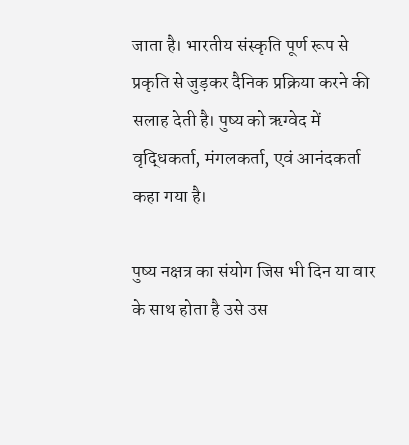जाता है। भारतीय संस्कृति पूर्ण रूप से प्रकृति से जुड़कर दैनिक प्रक्रिया करने की सलाह देती है। पुष्य को ऋग्वेद में वृद्धिकर्ता, मंगलकर्ता, एवं आनंदकर्ता कहा गया है।

पुष्य नक्षत्र का संयोग जिस भी दिन या वार के साथ होता है उसे उस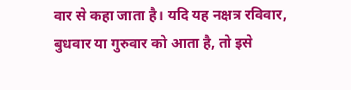वार से कहा जाता है। यदि यह नक्षत्र रविवार, बुधवार या गुरुवार को आता है, तो इसे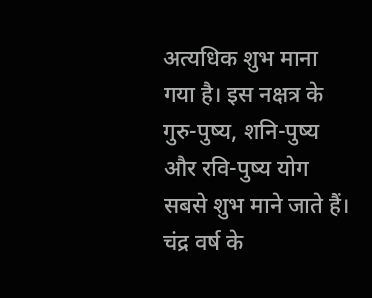अत्यधिक शुभ माना गया है। इस नक्षत्र के गुरु-पुष्य, शनि-पुष्य और रवि-पुष्य योग सबसे शुभ माने जाते हैं। चंद्र वर्ष के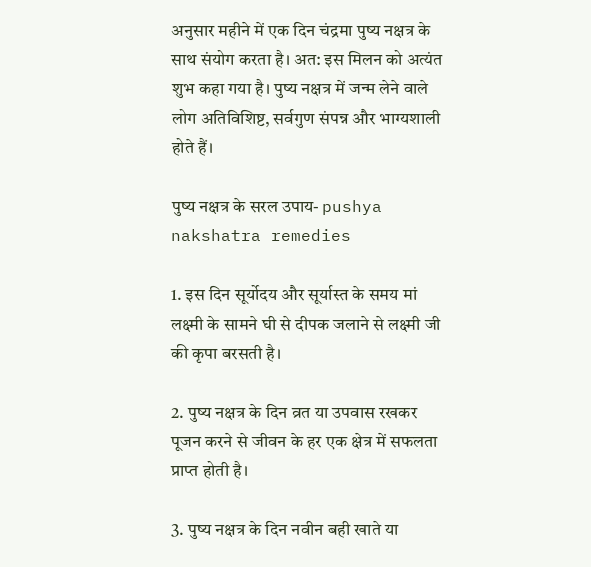अनुसार महीने में एक दिन चंद्रमा पुष्य नक्षत्र के साथ संयोग करता है। अत: इस मिलन को अत्यंत शुभ कहा गया है। पुष्य नक्षत्र में जन्म लेने वाले लोग अतिविशिष्ट, सर्वगुण संपन्न और भाग्यशाली होते हैं।

पुष्य नक्षत्र के सरल उपाय- pushya nakshatra remedies

1. इस दिन सूर्योदय और सूर्यास्त के समय मां लक्ष्मी के सामने घी से दीपक जलाने से लक्ष्मी जी की कृपा बरसती है।

2. पुष्य नक्षत्र के दिन व्रत या उपवास रखकर पूजन करने से जीवन के हर एक क्षेत्र में सफलता प्राप्त होती है।

3. पुष्य नक्षत्र के दिन नवीन बही खाते या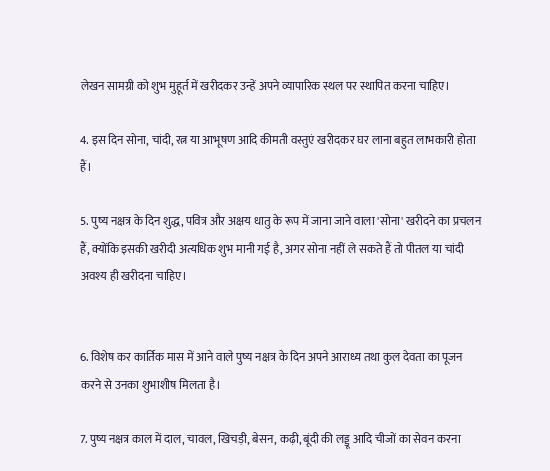लेखन सामग्री को शुभ मुहूर्त में खरीदकर उन्हें अपने व्यापारिक स्थल पर स्थापित करना चाहिए।

4. इस दिन सोना, चांदी, रत्न या आभूषण आदि कीमती वस्तुएं खरीदकर घर लाना बहुत लाभकारी होता हैं।

5. पुष्य नक्षत्र के दिन शुद्ध, पवित्र और अक्षय धातु के रूप में जाना जाने वाला 'सोना' खरीदने का प्रचलन हैं, क्योंकि इसकी खरीदी अत्यधिक शुभ मानी गई है, अगर सोना नहीं ले सकते हैं तो पीतल या चांदी अवश्य ही खरीदना चाहिए।


6. विशेष कर कार्तिक मास में आने वाले पुष्य नक्षत्र के दिन अपने आराध्य तथा कुल देवता का पूजन करने से उनका शुभाशीष मिलता है।

7. पुष्य नक्षत्र काल में दाल, चावल, खिचड़ी, बेसन, कढ़ी, बूंदी की लड्डू आदि चीजों का सेवन करना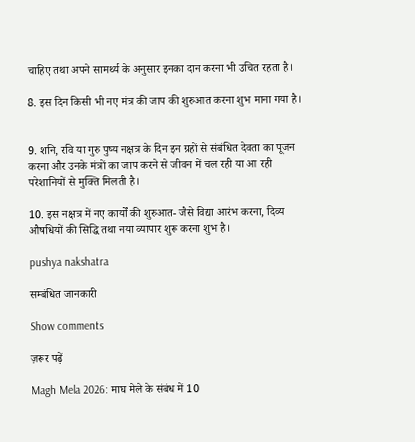चाहिए तथा अपने सामर्थ्य के अनुसार इनका दान करना भी उचित रहता है।

8. इस दिन किसी भी नए मंत्र की जाप की शुरुआत करना शुभ माना गया है।


9. शनि, रवि या गुरु पुष्‍य नक्षत्र के दिन इन ग्रहों से संबंधित देवता का पूजन करना और उनके मंत्रों का जाप करने से जीवन में चल रही या आ रही परेशानियों से मुक्ति मिलती है।

10. इस नक्षत्र में नए कार्यों की शुरुआत- जैसे विद्या आरंभ करना, दिव्य औषधियों की सिद्धि तथा नया व्यापार शुरू करना शुभ है।

pushya nakshatra

सम्बंधित जानकारी

Show comments

ज़रूर पढ़ें

Magh Mela 2026: माघ मेले के संबंध में 10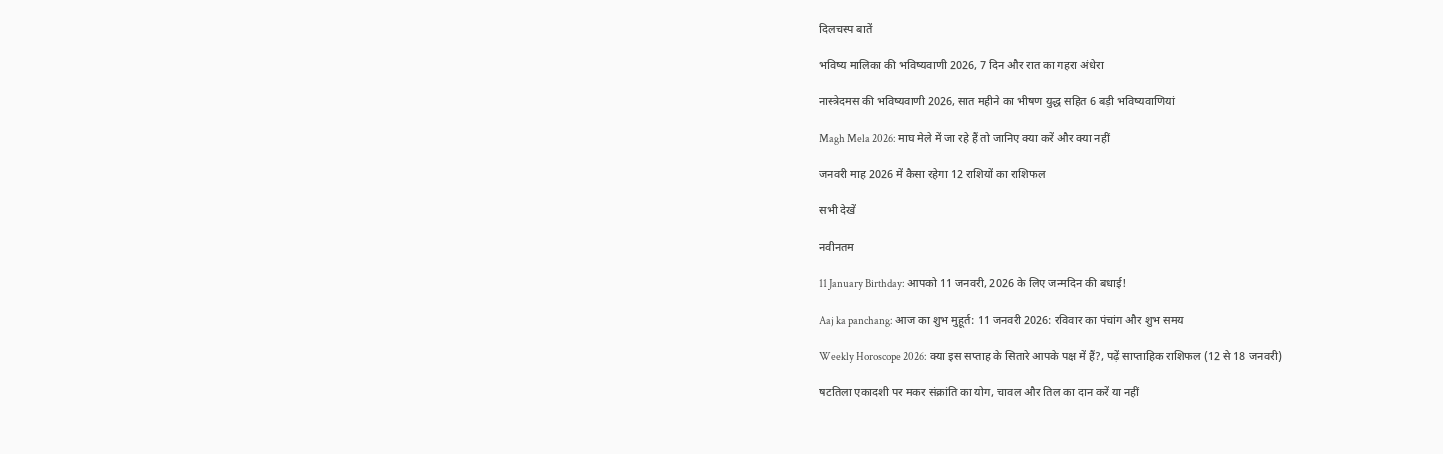दिलचस्प बातें

भविष्य मालिका की भविष्‍यवाणी 2026, 7 दिन और रात का गहरा अंधेरा

नास्त्रेदमस की भविष्यवाणी 2026, सात महीने का भीषण युद्ध सहित 6 बड़ी भविष्यवाणियां

Magh Mela 2026: माघ मेले में जा रहे हैं तो जानिए क्या करें और क्या नहीं

जनवरी माह 2026 में कैसा रहेगा 12 राशियों का राशिफल

सभी देखें

नवीनतम

11 January Birthday: आपको 11 जनवरी, 2026 के लिए जन्मदिन की बधाई!

Aaj ka panchang: आज का शुभ मुहूर्त: 11 जनवरी 2026: रविवार का पंचांग और शुभ समय

Weekly Horoscope 2026: क्या इस सप्ताह के सितारे आपके पक्ष में हैं?, पढ़ें साप्ताहिक राशिफल (12 से 18 जनवरी)

षटतिला एकादशी पर मकर संक्रांति का योग, चावल और तिल का दान करें या नहीं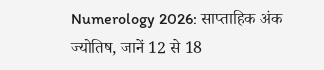Numerology 2026: साप्ताहिक अंक ज्योतिष, जानें 12 से 18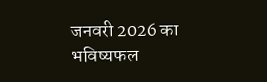जनवरी 2026 का भविष्यफल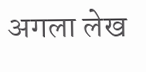अगला लेख